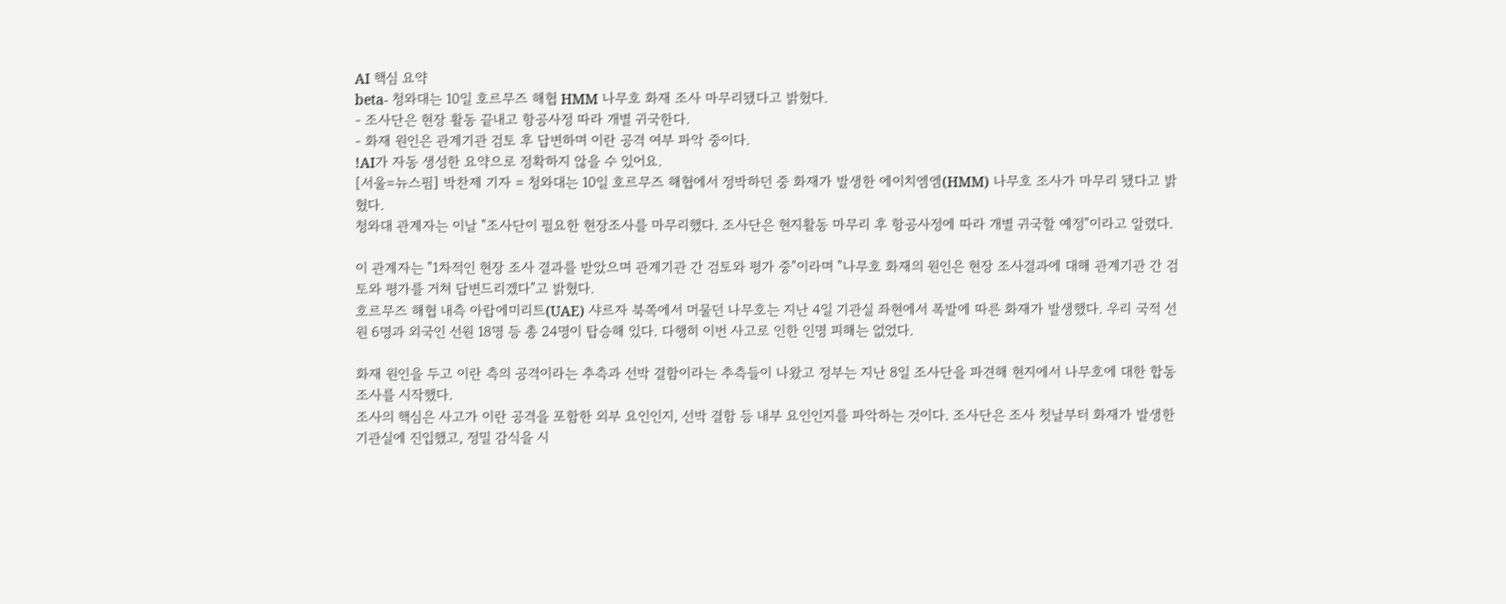AI 핵심 요약
beta- 청와대는 10일 호르무즈 해협 HMM 나무호 화재 조사 마무리됐다고 밝혔다.
- 조사단은 현장 활동 끝내고 항공사정 따라 개별 귀국한다.
- 화재 원인은 관계기관 검토 후 답변하며 이란 공격 여부 파악 중이다.
!AI가 자동 생성한 요약으로 정확하지 않을 수 있어요.
[서울=뉴스핌] 박찬제 기자 = 청와대는 10일 호르무즈 해협에서 정박하던 중 화재가 발생한 에이치엠엠(HMM) 나무호 조사가 마무리 됐다고 밝혔다.
청와대 관계자는 이날 "조사단이 필요한 현장조사를 마무리했다. 조사단은 현지활동 마무리 후 항공사정에 따라 개별 귀국할 예정"이라고 알렸다.

이 관계자는 "1차적인 현장 조사 결과를 받았으며 관계기관 간 검토와 평가 중"이라며 "나무호 화재의 원인은 현장 조사결과에 대해 관계기관 간 검토와 평가를 거쳐 답변드리겠다"고 밝혔다.
호르무즈 해협 내측 아랍에미리트(UAE) 샤르자 북쪽에서 머물던 나무호는 지난 4일 기관실 좌현에서 폭발에 따른 화재가 발생했다. 우리 국적 선원 6명과 외국인 선원 18명 등 총 24명이 탑승해 있다. 다행히 이번 사고로 인한 인명 피해는 없었다.

화재 원인을 두고 이란 측의 공격이라는 추측과 선박 결함이라는 추측들이 나왔고 정부는 지난 8일 조사단을 파견해 현지에서 나무호에 대한 합동 조사를 시작했다.
조사의 핵심은 사고가 이란 공격을 포함한 외부 요인인지, 선박 결함 등 내부 요인인지를 파악하는 것이다. 조사단은 조사 첫날부터 화재가 발생한 기관실에 진입했고, 정밀 감식을 시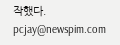작했다.
pcjay@newspim.com